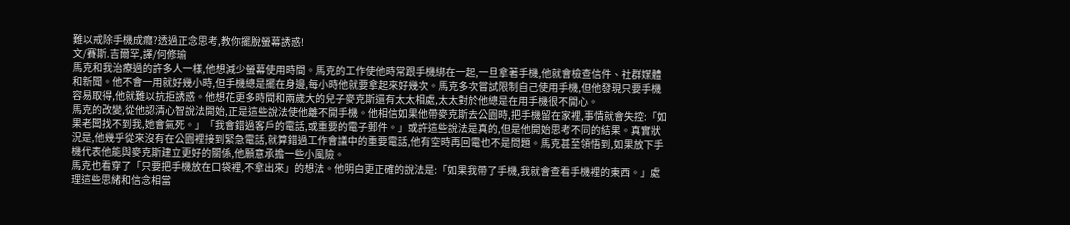難以戒除手機成癮?透過正念思考,教你擺脫螢幕誘惑!
文/賽斯.吉爾罕,譯/何修瑜
馬克和我治療過的許多人一樣,他想減少螢幕使用時間。馬克的工作使他時常跟手機綁在一起,一旦拿著手機,他就會檢查信件、社群媒體和新聞。他不會一用就好幾小時,但手機總是擺在身邊,每小時他就要拿起來好幾次。馬克多次嘗試限制自己使用手機,但他發現只要手機容易取得,他就難以抗拒誘惑。他想花更多時間和兩歲大的兒子麥克斯還有太太相處,太太對於他總是在用手機很不開心。
馬克的改變,從他認清心智說法開始,正是這些說法使他離不開手機。他相信如果他帶麥克斯去公園時,把手機留在家裡,事情就會失控:「如果老闆找不到我,她會氣死。」「我會錯過客戶的電話,或重要的電子郵件。」或許這些說法是真的,但是他開始思考不同的結果。真實狀況是,他幾乎從來沒有在公園裡接到緊急電話,就算錯過工作會議中的重要電話,他有空時再回電也不是問題。馬克甚至領悟到,如果放下手機代表他能與麥克斯建立更好的關係,他願意承擔一些小風險。
馬克也看穿了「只要把手機放在口袋裡,不拿出來」的想法。他明白更正確的說法是:「如果我帶了手機,我就會查看手機裡的東西。」處理這些思緒和信念相當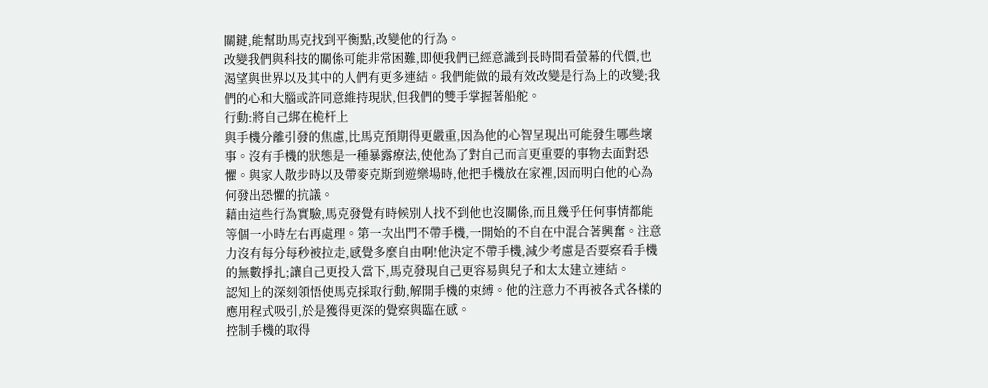關鍵,能幫助馬克找到平衡點,改變他的行為。
改變我們與科技的關係可能非常困難,即便我們已經意識到長時間看螢幕的代價,也渴望與世界以及其中的人們有更多連結。我們能做的最有效改變是行為上的改變;我們的心和大腦或許同意維持現狀,但我們的雙手掌握著船舵。
行動:將自己綁在桅杆上
與手機分離引發的焦慮,比馬克預期得更嚴重,因為他的心智呈現出可能發生哪些壞事。沒有手機的狀態是一種暴露療法,使他為了對自己而言更重要的事物去面對恐懼。與家人散步時以及帶麥克斯到遊樂場時,他把手機放在家裡,因而明白他的心為何發出恐懼的抗議。
藉由這些行為實驗,馬克發覺有時候別人找不到他也沒關係,而且幾乎任何事情都能等個一小時左右再處理。第一次出門不帶手機,一開始的不自在中混合著興奮。注意力沒有每分每秒被拉走,感覺多麼自由啊!他決定不帶手機,減少考慮是否要察看手機的無數掙扎;讓自己更投入當下,馬克發現自己更容易與兒子和太太建立連結。
認知上的深刻領悟使馬克採取行動,解開手機的束縛。他的注意力不再被各式各樣的應用程式吸引,於是獲得更深的覺察與臨在感。
控制手機的取得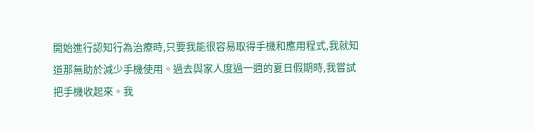開始進行認知行為治療時,只要我能很容易取得手機和應用程式,我就知道那無助於減少手機使用。過去與家人度過一週的夏日假期時,我嘗試把手機收起來。我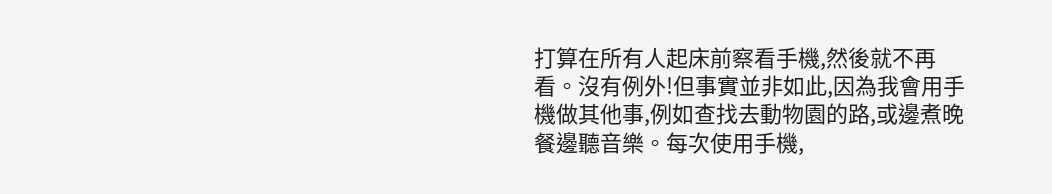打算在所有人起床前察看手機,然後就不再看。沒有例外!但事實並非如此,因為我會用手機做其他事,例如查找去動物園的路,或邊煮晚餐邊聽音樂。每次使用手機,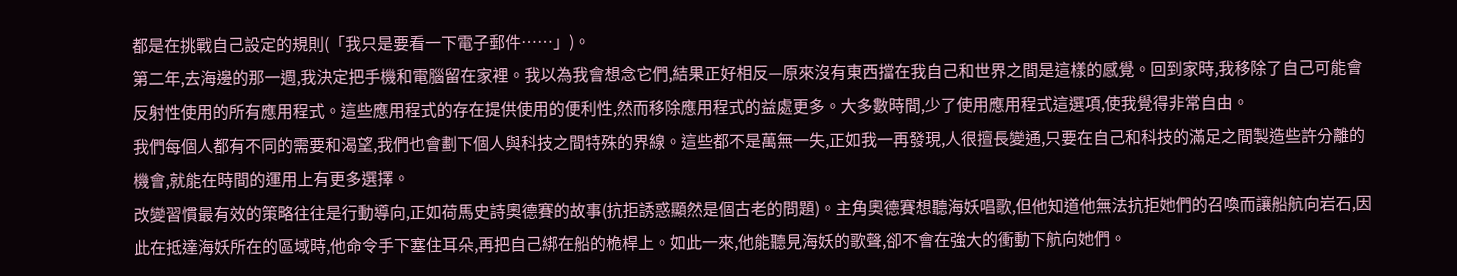都是在挑戰自己設定的規則(「我只是要看一下電子郵件……」)。
第二年,去海邊的那一週,我決定把手機和電腦留在家裡。我以為我會想念它們,結果正好相反—原來沒有東西擋在我自己和世界之間是這樣的感覺。回到家時,我移除了自己可能會反射性使用的所有應用程式。這些應用程式的存在提供使用的便利性,然而移除應用程式的益處更多。大多數時間,少了使用應用程式這選項,使我覺得非常自由。
我們每個人都有不同的需要和渴望,我們也會劃下個人與科技之間特殊的界線。這些都不是萬無一失,正如我一再發現,人很擅長變通,只要在自己和科技的滿足之間製造些許分離的機會,就能在時間的運用上有更多選擇。
改變習慣最有效的策略往往是行動導向,正如荷馬史詩奧德賽的故事(抗拒誘惑顯然是個古老的問題)。主角奧德賽想聽海妖唱歌,但他知道他無法抗拒她們的召喚而讓船航向岩石,因此在抵達海妖所在的區域時,他命令手下塞住耳朵,再把自己綁在船的桅桿上。如此一來,他能聽見海妖的歌聲,卻不會在強大的衝動下航向她們。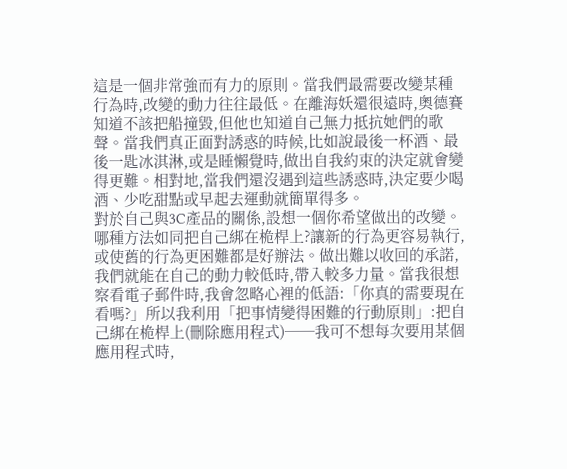這是一個非常強而有力的原則。當我們最需要改變某種行為時,改變的動力往往最低。在離海妖還很遠時,奧德賽知道不該把船撞毀,但他也知道自己無力抵抗她們的歌聲。當我們真正面對誘惑的時候,比如說最後一杯酒、最後一匙冰淇淋,或是睡懶覺時,做出自我約束的決定就會變得更難。相對地,當我們還沒遇到這些誘惑時,決定要少喝酒、少吃甜點或早起去運動就簡單得多。
對於自己與3C產品的關係,設想一個你希望做出的改變。哪種方法如同把自己綁在桅桿上?讓新的行為更容易執行,或使舊的行為更困難都是好辦法。做出難以收回的承諾,我們就能在自己的動力較低時,帶入較多力量。當我很想察看電子郵件時,我會忽略心裡的低語:「你真的需要現在看嗎?」所以我利用「把事情變得困難的行動原則」:把自己綁在桅桿上(刪除應用程式)──我可不想每次要用某個應用程式時,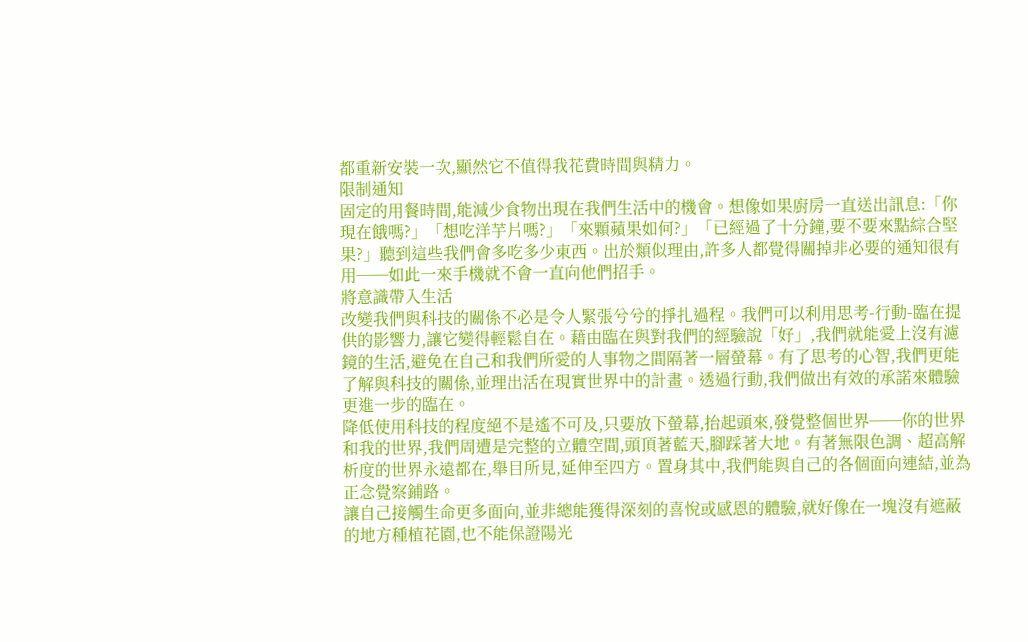都重新安裝一次,顯然它不值得我花費時間與精力。
限制通知
固定的用餐時間,能減少食物出現在我們生活中的機會。想像如果廚房一直送出訊息:「你現在餓嗎?」「想吃洋芋片嗎?」「來顆蘋果如何?」「已經過了十分鐘,要不要來點綜合堅果?」聽到這些我們會多吃多少東西。出於類似理由,許多人都覺得關掉非必要的通知很有用──如此一來手機就不會一直向他們招手。
將意識帶入生活
改變我們與科技的關係不必是令人緊張兮兮的掙扎過程。我們可以利用思考-行動-臨在提供的影響力,讓它變得輕鬆自在。藉由臨在與對我們的經驗說「好」,我們就能愛上沒有濾鏡的生活,避免在自己和我們所愛的人事物之間隔著一層螢幕。有了思考的心智,我們更能了解與科技的關係,並理出活在現實世界中的計畫。透過行動,我們做出有效的承諾來體驗更進一步的臨在。
降低使用科技的程度絕不是遙不可及,只要放下螢幕,抬起頭來,發覺整個世界──你的世界和我的世界,我們周遭是完整的立體空間,頭頂著藍天,腳踩著大地。有著無限色調、超高解析度的世界永遠都在,舉目所見,延伸至四方。置身其中,我們能與自己的各個面向連結,並為正念覺察鋪路。
讓自己接觸生命更多面向,並非總能獲得深刻的喜悅或感恩的體驗,就好像在一塊沒有遮蔽的地方種植花園,也不能保證陽光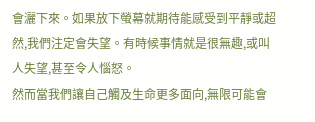會灑下來。如果放下螢幕就期待能感受到平靜或超然,我們注定會失望。有時候事情就是很無趣,或叫人失望,甚至令人惱怒。
然而當我們讓自己觸及生命更多面向,無限可能會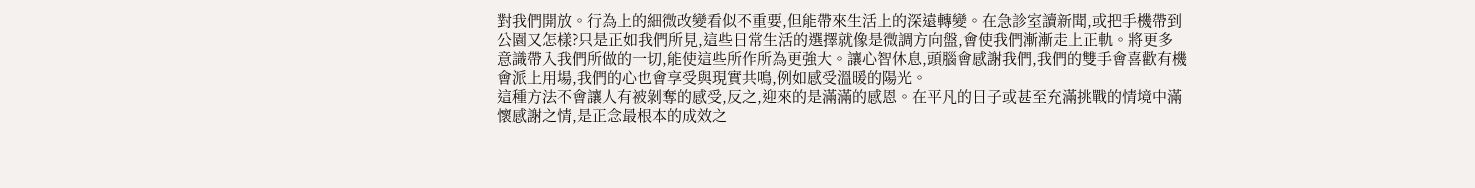對我們開放。行為上的細微改變看似不重要,但能帶來生活上的深遠轉變。在急診室讀新聞,或把手機帶到公園又怎樣?只是正如我們所見,這些日常生活的選擇就像是微調方向盤,會使我們漸漸走上正軌。將更多意識帶入我們所做的一切,能使這些所作所為更強大。讓心智休息,頭腦會感謝我們,我們的雙手會喜歡有機會派上用場,我們的心也會享受與現實共鳴,例如感受溫暖的陽光。
這種方法不會讓人有被剝奪的感受,反之,迎來的是滿滿的感恩。在平凡的日子或甚至充滿挑戰的情境中滿懷感謝之情,是正念最根本的成效之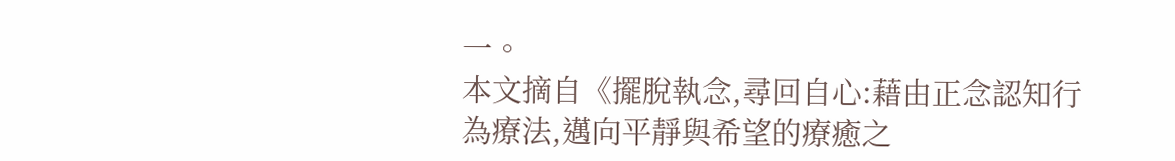一。
本文摘自《擺脫執念,尋回自心:藉由正念認知行為療法,邁向平靜與希望的療癒之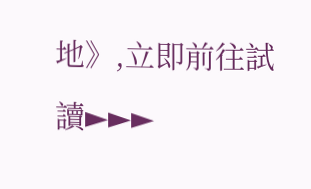地》,立即前往試讀►►►